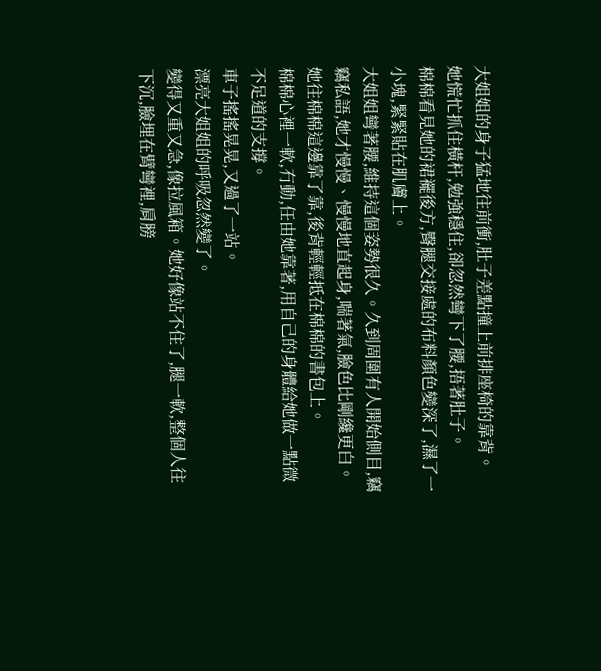大姐姐的身子猛地往前衝,肚子差點撞上前排座椅的靠背。
她慌忙抓住橫杆,勉強穩住,卻忽然彎下了腰,捂著肚子。
棉棉看見她的裙襬後方,臀腿交接處的布料顏色變深了,濕了一小塊,緊緊貼在肌膚上。
大姐姐彎著腰,維持這個姿勢很久。久到周圍有人開始側目,竊竊私語,她才慢慢、慢慢地直起身,喘著氣,臉色比剛纔更白。
她往棉棉這邊靠了靠,後背輕輕抵在棉棉的書包上。
棉棉心裡一軟,冇動,任由她靠著,用自己的身體給她做一點微不足道的支撐。
車子搖搖晃晃,又過了一站。
漂亮大姐姐的呼吸忽然變了。
變得又重又急,像拉風箱。她好像站不住了,腿一軟,整個人往下沉,臉埋在臂彎裡,肩膀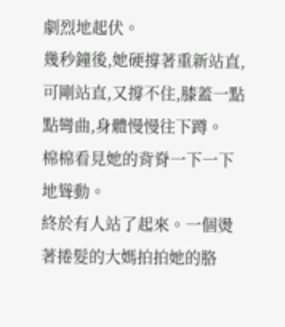劇烈地起伏。
幾秒鐘後,她硬撐著重新站直,可剛站直,又撐不住,膝蓋一點點彎曲,身體慢慢往下蹲。
棉棉看見她的背脊一下一下地聳動。
終於有人站了起來。一個燙著捲髮的大媽拍拍她的胳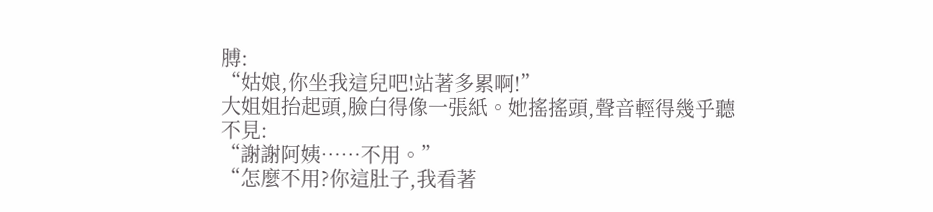膊:
“姑娘,你坐我這兒吧!站著多累啊!”
大姐姐抬起頭,臉白得像一張紙。她搖搖頭,聲音輕得幾乎聽不見:
“謝謝阿姨……不用。”
“怎麼不用?你這肚子,我看著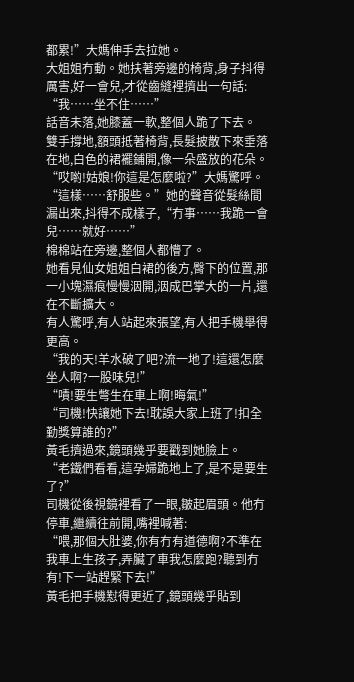都累!”大媽伸手去拉她。
大姐姐冇動。她扶著旁邊的椅背,身子抖得厲害,好一會兒,才從齒縫裡擠出一句話:
“我……坐不住……”
話音未落,她膝蓋一軟,整個人跪了下去。
雙手撐地,額頭抵著椅背,長髮披散下來垂落在地,白色的裙襬鋪開,像一朵盛放的花朵。
“哎喲!姑娘!你這是怎麼啦?”大媽驚呼。
“這樣……舒服些。”她的聲音從髮絲間漏出來,抖得不成樣子,“冇事……我跪一會兒……就好……”
棉棉站在旁邊,整個人都懵了。
她看見仙女姐姐白裙的後方,臀下的位置,那一小塊濕痕慢慢洇開,洇成巴掌大的一片,還在不斷擴大。
有人驚呼,有人站起來張望,有人把手機舉得更高。
“我的天!羊水破了吧?流一地了!這還怎麼坐人啊?一股味兒!”
“嘖!要生彆生在車上啊!晦氣!”
“司機!快讓她下去!耽誤大家上班了!扣全勤獎算誰的?”
黃毛擠過來,鏡頭幾乎要戳到她臉上。
“老鐵們看看,這孕婦跪地上了,是不是要生了?”
司機從後視鏡裡看了一眼,皺起眉頭。他冇停車,繼續往前開,嘴裡喊著:
“喂,那個大肚婆,你有冇有道德啊?不準在我車上生孩子,弄臟了車我怎麼跑?聽到冇有!下一站趕緊下去!”
黃毛把手機懟得更近了,鏡頭幾乎貼到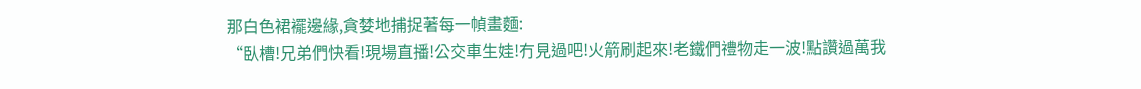那白色裙襬邊緣,貪婪地捕捉著每一幀畫麵:
“臥槽!兄弟們快看!現場直播!公交車生娃!冇見過吧!火箭刷起來!老鐵們禮物走一波!點讚過萬我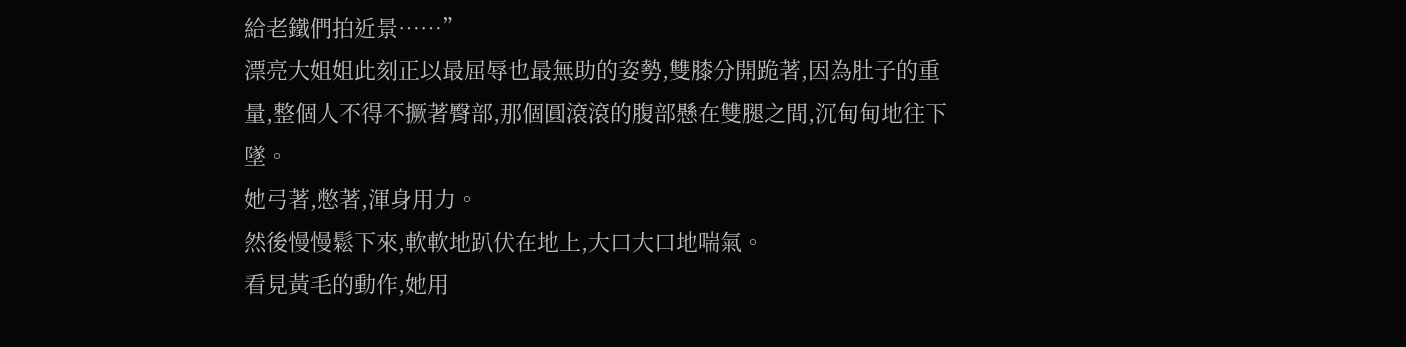給老鐵們拍近景……”
漂亮大姐姐此刻正以最屈辱也最無助的姿勢,雙膝分開跪著,因為肚子的重量,整個人不得不撅著臀部,那個圓滾滾的腹部懸在雙腿之間,沉甸甸地往下墜。
她弓著,憋著,渾身用力。
然後慢慢鬆下來,軟軟地趴伏在地上,大口大口地喘氣。
看見黃毛的動作,她用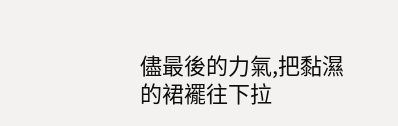儘最後的力氣,把黏濕的裙襬往下拉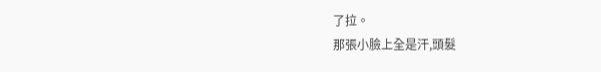了拉。
那張小臉上全是汗,頭髮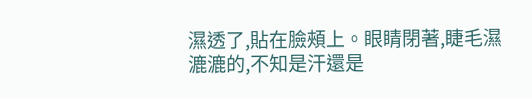濕透了,貼在臉頰上。眼睛閉著,睫毛濕漉漉的,不知是汗還是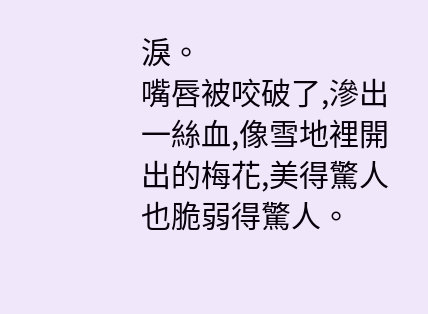淚。
嘴唇被咬破了,滲出一絲血,像雪地裡開出的梅花,美得驚人也脆弱得驚人。